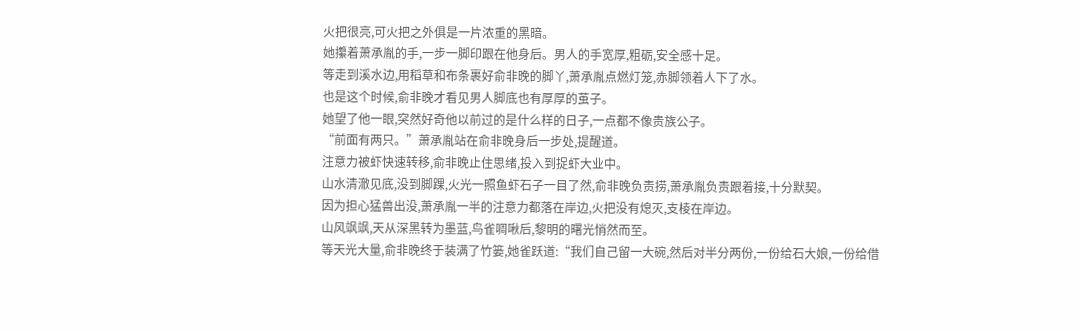火把很亮,可火把之外俱是一片浓重的黑暗。
她攥着萧承胤的手,一步一脚印跟在他身后。男人的手宽厚,粗砺,安全感十足。
等走到溪水边,用稻草和布条裹好俞非晚的脚丫,萧承胤点燃灯笼,赤脚领着人下了水。
也是这个时候,俞非晚才看见男人脚底也有厚厚的茧子。
她望了他一眼,突然好奇他以前过的是什么样的日子,一点都不像贵族公子。
“前面有两只。”萧承胤站在俞非晚身后一步处,提醒道。
注意力被虾快速转移,俞非晚止住思绪,投入到捉虾大业中。
山水清澈见底,没到脚踝,火光一照鱼虾石子一目了然,俞非晚负责捞,萧承胤负责跟着接,十分默契。
因为担心猛兽出没,萧承胤一半的注意力都落在岸边,火把没有熄灭,支棱在岸边。
山风飒飒,天从深黑转为墨蓝,鸟雀啁啾后,黎明的曙光悄然而至。
等天光大量,俞非晚终于装满了竹篓,她雀跃道:“我们自己留一大碗,然后对半分两份,一份给石大娘,一份给借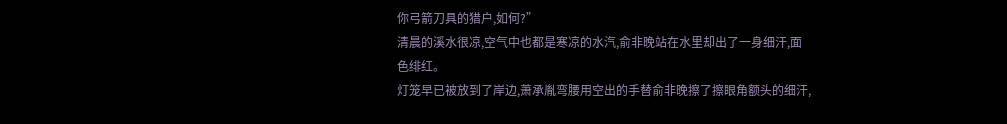你弓箭刀具的猎户,如何?”
清晨的溪水很凉,空气中也都是寒凉的水汽,俞非晚站在水里却出了一身细汗,面色绯红。
灯笼早已被放到了岸边,萧承胤弯腰用空出的手替俞非晚擦了擦眼角额头的细汗,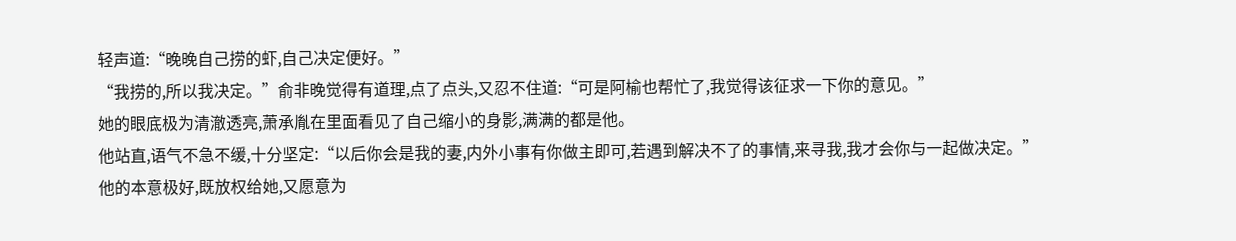轻声道:“晚晚自己捞的虾,自己决定便好。”
“我捞的,所以我决定。”俞非晚觉得有道理,点了点头,又忍不住道:“可是阿榆也帮忙了,我觉得该征求一下你的意见。”
她的眼底极为清澈透亮,萧承胤在里面看见了自己缩小的身影,满满的都是他。
他站直,语气不急不缓,十分坚定:“以后你会是我的妻,内外小事有你做主即可,若遇到解决不了的事情,来寻我,我才会你与一起做决定。”
他的本意极好,既放权给她,又愿意为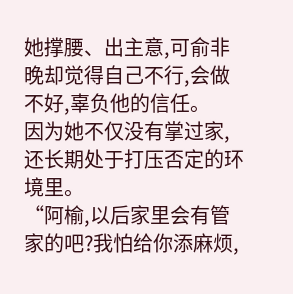她撑腰、出主意,可俞非晚却觉得自己不行,会做不好,辜负他的信任。
因为她不仅没有掌过家,还长期处于打压否定的环境里。
“阿榆,以后家里会有管家的吧?我怕给你添麻烦,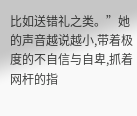比如送错礼之类。”她的声音越说越小,带着极度的不自信与自卑,抓着网杆的指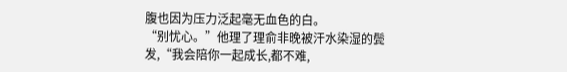腹也因为压力泛起毫无血色的白。
“别忧心。”他理了理俞非晚被汗水染湿的鬓发,“我会陪你一起成长,都不难,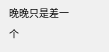晚晚只是差一个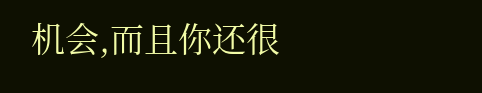机会,而且你还很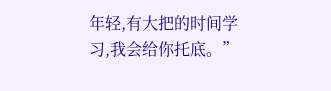年轻,有大把的时间学习,我会给你托底。”